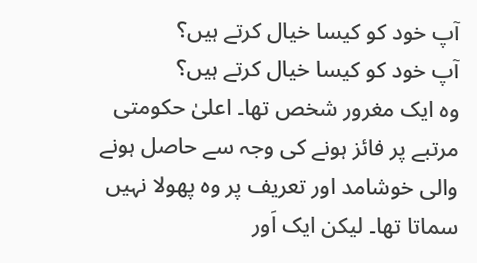آپ خود کو کیسا خیال کرتے ہیں؟
آپ خود کو کیسا خیال کرتے ہیں؟
وہ ایک مغرور شخص تھا۔ اعلیٰ حکومتی مرتبے پر فائز ہونے کی وجہ سے حاصل ہونے والی خوشامد اور تعریف پر وہ پھولا نہیں سماتا تھا۔ لیکن ایک اَور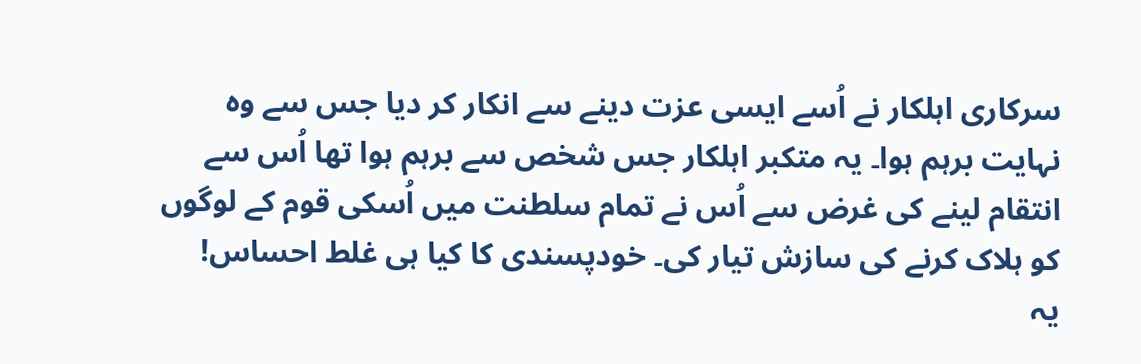سرکاری اہلکار نے اُسے ایسی عزت دینے سے انکار کر دیا جس سے وہ نہایت برہم ہوا۔ یہ متکبر اہلکار جس شخص سے برہم ہوا تھا اُس سے انتقام لینے کی غرض سے اُس نے تمام سلطنت میں اُسکی قوم کے لوگوں کو ہلاک کرنے کی سازش تیار کی۔ خودپسندی کا کیا ہی غلط احساس!
یہ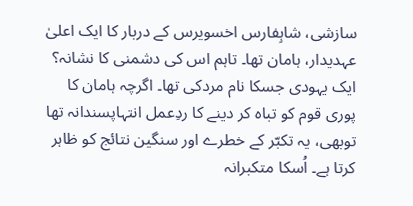سازشی، شاہِفارس اخسویرس کے دربار کا ایک اعلیٰ عہدیدار، ہامان تھا۔ تاہم اس کی دشمنی کا نشانہ؟ ایک یہودی جسکا نام مردکی تھا۔ اگرچہ ہامان کا پوری قوم کو تباہ کر دینے کا ردِعمل انتہاپسندانہ تھا توبھی، یہ تکبّر کے خطرے اور سنگین نتائج کو ظاہر کرتا ہے۔ اُسکا متکبرانہ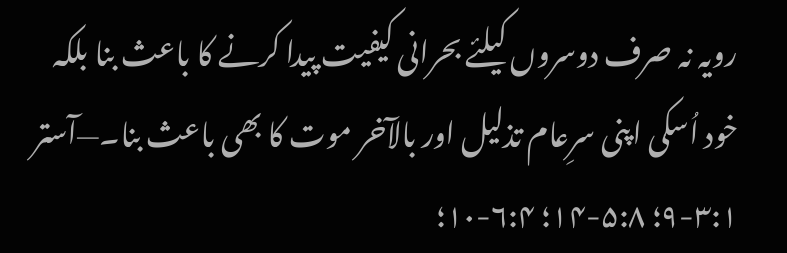رویہ نہ صرف دوسروں کیلئے بحرانی کیفیت پیدا کرنے کا باعث بنا بلکہ خود اُسکی اپنی سرِعام تذلیل اور بالآخر موت کا بھی باعث بنا۔—آستر ۳:۱-۹؛ ۵:۸-۱۴؛ ۶:۴-۱۰؛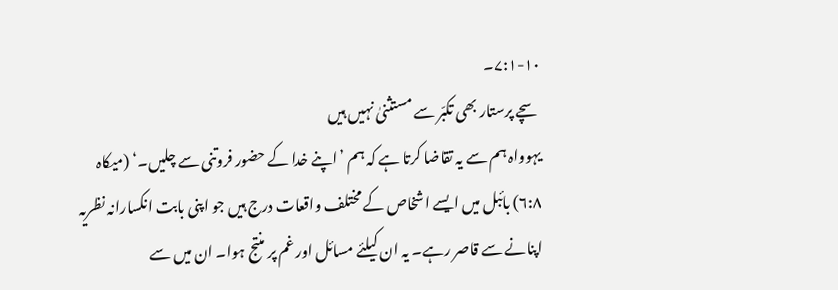۷:۱-۱۰۔
سچے پرستار بھی تکبّر سے مستثنیٰ نہیں ہیں
یہوواہ ہم سے یہ تقاضا کرتا ہے کہ ہم ’اپنے خدا کے حضور فروتنی سے چلیں۔‘ (میکاہ ۶:۸) بائبل میں ایسے اشخاص کے مختلف واقعات درج ہیں جو اپنی بابت انکسارانہ نظریہ اپنانے سے قاصر رہے۔ یہ ان کیلئے مسائل اور غم پر منتج ہوا۔ ان میں سے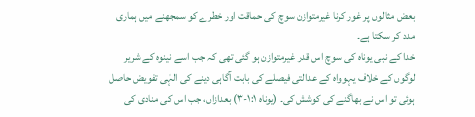بعض مثالوں پر غور کرنا غیرمتوازن سوچ کی حماقت اور خطرے کو سمجھنے میں ہماری مدد کر سکتا ہے۔
خدا کے نبی یوناہ کی سوچ اس قدر غیرمتوازن ہو گئی تھی کہ جب اسے نینوہ کے شریر لوگوں کے خلاف یہوواہ کے عدالتی فیصلے کی بابت آگاہی دینے کی الہٰی تفویض حاصل ہوئی تو اس نے بھاگنے کی کوشش کی۔ (یوناہ ۱:۱-۳) بعدازاں، جب اس کی منادی کی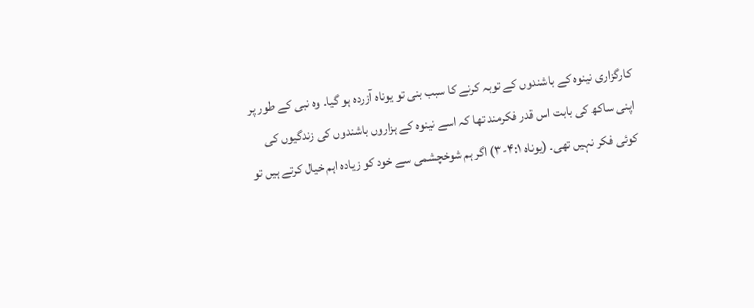کارگزاری نینوہ کے باشندوں کے توبہ کرنے کا سبب بنی تو یوناہ آزردہ ہو گیا۔ وہ نبی کے طور پر اپنی ساکھ کی بابت اس قدر فکرمند تھا کہ اسے نینوہ کے ہزاروں باشندوں کی زندگیوں کی کوئی فکر نہیں تھی۔ (یوناہ ۴:۱-۳) اگر ہم شوخچشمی سے خود کو زیادہ اہم خیال کرتے ہیں تو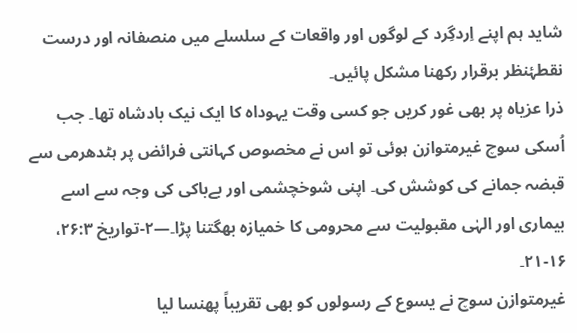شاید ہم اپنے اِردگِرد کے لوگوں اور واقعات کے سلسلے میں منصفانہ اور درست نقطۂنظر برقرار رکھنا مشکل پائیں۔
ذرا عزیاہ پر بھی غور کریں جو کسی وقت یہوداہ کا ایک نیک بادشاہ تھا۔ جب اُسکی سوچ غیرمتوازن ہوئی تو اس نے مخصوص کہانتی فرائض پر ہٹدھرمی سے قبضہ جمانے کی کوشش کی۔ اپنی شوخچشمی اور بےباکی کی وجہ سے اسے بیماری اور الہٰی مقبولیت سے محرومی کا خمیازہ بھگتنا پڑا۔—۲-تواریخ ۲۶:۳، ۱۶-۲۱۔
غیرمتوازن سوچ نے یسوع کے رسولوں کو بھی تقریباً پھنسا لیا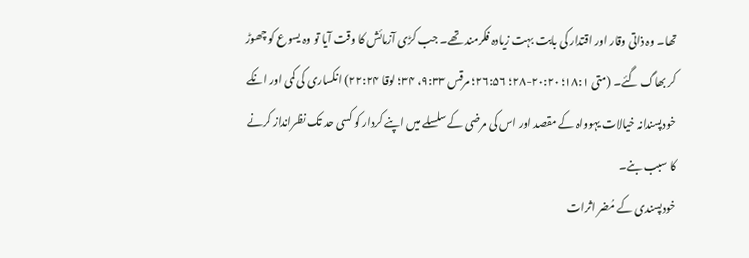تھا۔ وہ ذاتی وقار اور اقتدار کی بابت بہت زیادہ فکرمند تھے۔ جب کڑی آزمائش کا وقت آیا تو وہ یسوع کو چھوڑ کر بھاگ گئے۔ (متی ۱۸:۱؛ ۲۰:۲۰-۲۸؛ ۲۶:۵۶؛ مرقس ۹:۳۳، ۳۴؛ لوقا ۲۲:۲۴) انکساری کی کمی اور انکے خودپسندانہ خیالات یہوواہ کے مقصد اور اس کی مرضی کے سلسلے میں اپنے کردار کو کسی حد تک نظرانداز کرنے کا سبب بنے۔
خودپسندی کے مُضر اثرات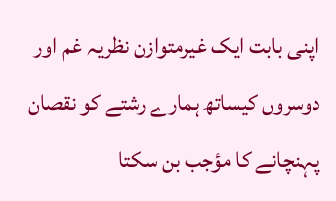اپنی بابت ایک غیرمتوازن نظریہ غم اور دوسروں کیساتھ ہمارے رشتے کو نقصان پہنچانے کا مؤجب بن سکتا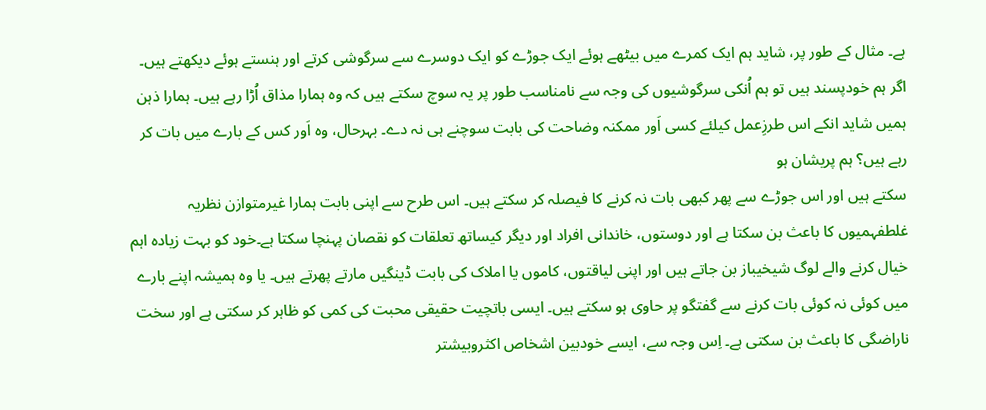ہے۔ مثال کے طور پر، شاید ہم ایک کمرے میں بیٹھے ہوئے ایک جوڑے کو ایک دوسرے سے سرگوشی کرتے اور ہنستے ہوئے دیکھتے ہیں۔ اگر ہم خودپسند ہیں تو ہم اُنکی سرگوشیوں کی وجہ سے نامناسب طور پر یہ سوچ سکتے ہیں کہ وہ ہمارا مذاق اُڑا رہے ہیں۔ ہمارا ذہن ہمیں شاید انکے اس طرزِعمل کیلئے کسی اَور ممکنہ وضاحت کی بابت سوچنے ہی نہ دے۔ بہرحال، وہ اَور کس کے بارے میں بات کر رہے ہیں؟ ہم پریشان ہو
سکتے ہیں اور اس جوڑے سے پھر کبھی بات نہ کرنے کا فیصلہ کر سکتے ہیں۔ اس طرح سے اپنی بابت ہمارا غیرمتوازن نظریہ غلطفہمیوں کا باعث بن سکتا ہے اور دوستوں، خاندانی افراد اور دیگر کیساتھ تعلقات کو نقصان پہنچا سکتا ہے۔خود کو بہت زیادہ اہم خیال کرنے والے لوگ شیخیباز بن جاتے ہیں اور اپنی لیاقتوں، کاموں یا املاک کی بابت ڈینگیں مارتے پھرتے ہیں۔ یا وہ ہمیشہ اپنے بارے میں کوئی نہ کوئی بات کرنے سے گفتگو پر حاوی ہو سکتے ہیں۔ ایسی باتچیت حقیقی محبت کی کمی کو ظاہر کر سکتی ہے اور سخت ناراضگی کا باعث بن سکتی ہے۔ اِس وجہ سے، ایسے خودبین اشخاص اکثروبیشتر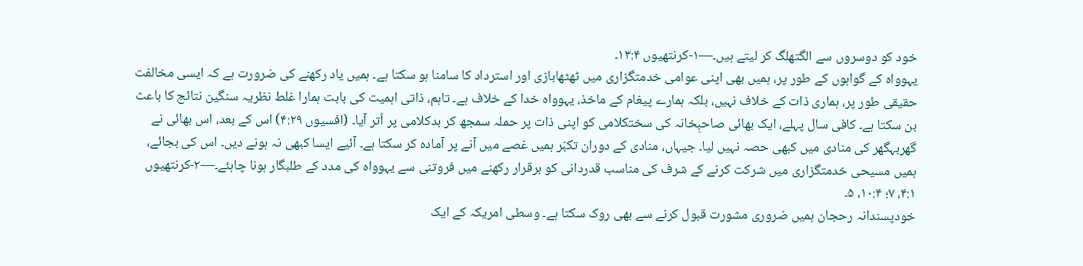خود کو دوسروں سے الگتھلگ کر لیتے ہیں۔—۱-کرنتھیوں ۱۳:۴۔
یہوواہ کے گواہوں کے طور پر، ہمیں بھی اپنی عوامی خدمتگزاری میں ٹھٹھابازی اور استرداد کا سامنا ہو سکتا ہے۔ ہمیں یاد رکھنے کی ضرورت ہے کہ ایسی مخالفت حقیقی طور پر، ہماری ذات کے خلاف نہیں، بلکہ ہمارے پیغام کے ماخذ، یہوواہ خدا کے خلاف ہے۔ تاہم، ذاتی اہمیت کی بابت ہمارا غلط نظریہ سنگین نتائج کا باعث بن سکتا ہے۔ کافی سال پہلے، ایک بھائی صاحبِخانہ کی سختکلامی کو اپنی ذات پر حملہ سمجھ کر بدکلامی پر اُتر آیا۔ (افسیوں ۴:۲۹) اس کے بعد، اس بھائی نے گھربہگھر کی منادی میں کبھی حصہ نہیں لیا۔ جیہاں، منادی کے دوران تکبّر ہمیں غصے میں آنے پر آمادہ کر سکتا ہے۔ آئیے ایسا کبھی نہ ہونے دیں۔ اس کی بجائے، ہمیں مسیحی خدمتگزاری میں شرکت کرنے کے شرف کی مناسب قدردانی کو برقرار رکھنے میں فروتنی سے یہوواہ کی مدد کے طلبگار ہونا چاہئے۔—۲-کرنتھیوں ۴:۱، ۷؛ ۱۰:۴، ۵۔
خودپسندانہ رحجان ہمیں ضروری مشورت قبول کرنے سے بھی روک سکتا ہے۔ وسطی امریکہ کے ایک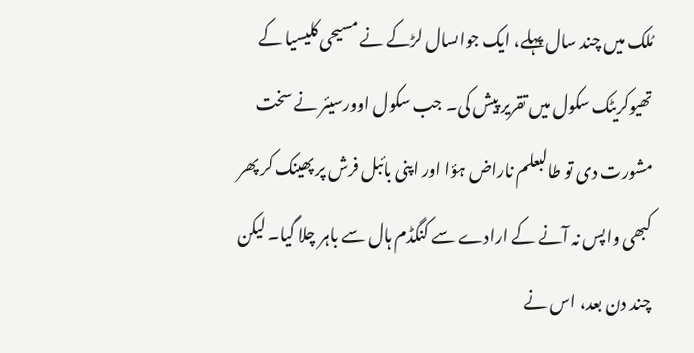مُلک میں چند سال پہلے، ایک جواںسال لڑکے نے مسیحی کلیسیا کے تھیوکریٹک سکول میں تقریر پیش کی۔ جب سکول اوورسیئر نے سخت مشورت دی تو طالبعلم ناراض ہؤا اور اپنی بائبل فرش پر پھینک کر پھر کبھی واپس نہ آنے کے ارادے سے کنگڈم ہال سے باہر چلا گیا۔ لیکن چند دن بعد، اس نے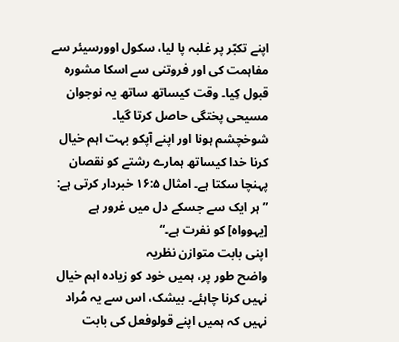اپنے تکبّر پر غلبہ پا لیا، سکول اوورسیئر سے مفاہمت کی اور فروتنی سے اسکا مشورہ قبول کِیا۔ وقت کیساتھ ساتھ یہ نوجوان مسیحی پختگی حاصل کرتا گیا۔
شوخچشم ہونا اور اپنے آپکو بہت اہم خیال کرنا خدا کیساتھ ہمارے رشتے کو نقصان پہنچا سکتا ہے۔ امثال ۱۶:۵ خبردار کرتی ہے: ”ہر ایک سے جسکے دل میں غرور ہے [یہوواہ] کو نفرت ہے۔“
اپنی بابت متوازن نظریہ
واضح طور پر، ہمیں خود کو زیادہ اہم خیال نہیں کرنا چاہئے۔ بیشک، اس سے یہ مُراد نہیں کہ ہمیں اپنے قولوفعل کی بابت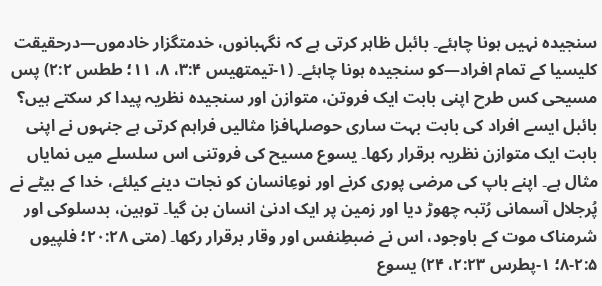سنجیدہ نہیں ہونا چاہئے۔ بائبل ظاہر کرتی ہے کہ نگہبانوں، خدمتگزار خادموں—درحقیقت کلیسیا کے تمام افراد—کو سنجیدہ ہونا چاہئے۔ (۱-تیمتھیس ۳:۴، ۸، ۱۱؛ ططس ۲:۲) پس مسیحی کس طرح اپنی بابت ایک فروتن، متوازن اور سنجیدہ نظریہ پیدا کر سکتے ہیں؟
بائبل ایسے افراد کی بابت بہت ساری حوصلہافزا مثالیں فراہم کرتی ہے جنہوں نے اپنی بابت ایک متوازن نظریہ برقرار رکھا۔ یسوع مسیح کی فروتنی اس سلسلے میں نمایاں مثال ہے۔ اپنے باپ کی مرضی پوری کرنے اور نوعِانسان کو نجات دینے کیلئے، خدا کے بیٹے نے پُرجلال آسمانی رُتبہ چھوڑ دیا اور زمین پر ایک ادنیٰ انسان بن گیا۔ توہین، بدسلوکی اور شرمناک موت کے باوجود، اس نے ضبطِنفس اور وقار برقرار رکھا۔ (متی ۲۰:۲۸؛ فلپیوں ۲:۵-۸؛ ۱-پطرس ۲:۲۳، ۲۴) یسوع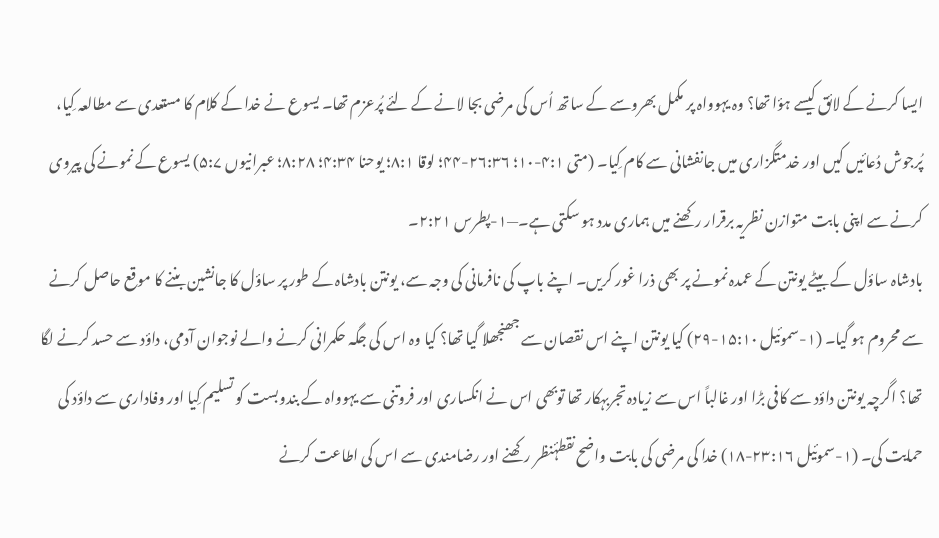ایسا کرنے کے لائق کیسے ہؤا تھا؟ وہ یہوواہ پر مکمل بھروسے کے ساتھ اُس کی مرضی بجا لانے کے لئے پُرعزم تھا۔ یسوع نے خدا کے کلام کا مستعدی سے مطالعہ کِیا، پُرجوش دُعائیں کیں اور خدمتگزاری میں جانفشانی سے کام کِیا۔ (متی ۴:۱-۱۰؛ ۲۶:۳۶-۴۴؛ لوقا ۸:۱؛ یوحنا ۴:۳۴؛ ۸:۲۸؛ عبرانیوں ۵:۷) یسوع کے نمونے کی پیروی کرنے سے اپنی بابت متوازن نظریہ برقرار رکھنے میں ہماری مدد ہو سکتی ہے۔—۱-پطرس ۲:۲۱۔
بادشاہ ساؤل کے بیٹے یونتن کے عمدہ نمونے پر بھی ذرا غور کریں۔ اپنے باپ کی نافرمانی کی وجہ سے، یونتن بادشاہ کے طور پر ساؤل کا جانشین بننے کا موقع حاصل کرنے سے محروم ہو گیا۔ (۱-سموئیل ۱۵:۱۰-۲۹) کیا یونتن اپنے اس نقصان سے جھنجھلا گیا تھا؟ کیا وہ اس کی جگہ حکمرانی کرنے والے نوجوان آدمی، داؤد سے حسد کرنے لگا تھا؟ اگرچہ یونتن داؤد سے کافی بڑا اور غالباً اس سے زیادہ تجربہکار تھا توبھی اس نے انکساری اور فروتنی سے یہوواہ کے بندوبست کو تسلیم کِیا اور وفاداری سے داؤد کی حمایت کی۔ (۱-سموئیل ۲۳:۱۶-۱۸) خدا کی مرضی کی بابت واضح نقطۂنظر رکھنے اور رضامندی سے اس کی اطاعت کرنے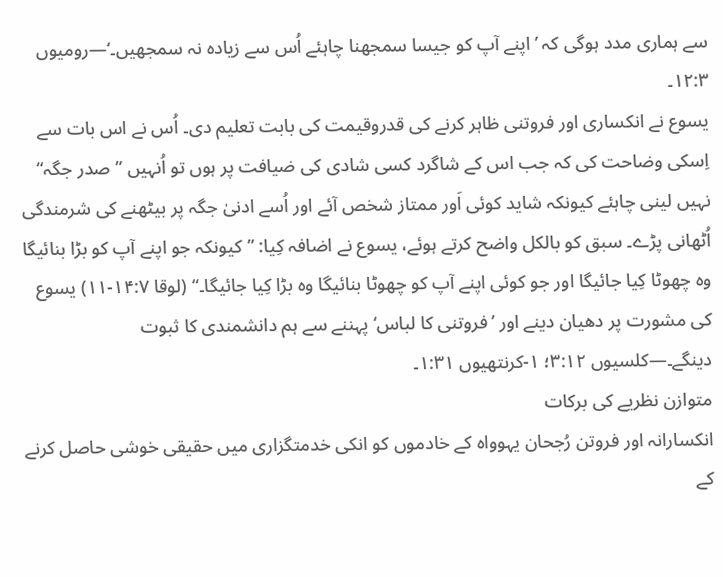سے ہماری مدد ہوگی کہ ’اپنے آپ کو جیسا سمجھنا چاہئے اُس سے زیادہ نہ سمجھیں۔‘—رومیوں ۱۲:۳۔
یسوع نے انکساری اور فروتنی ظاہر کرنے کی قدروقیمت کی بابت تعلیم دی۔ اُس نے اس بات سے اِسکی وضاحت کی کہ جب اس کے شاگرد کسی شادی کی ضیافت پر ہوں تو اُنہیں ”صدر جگہ“ نہیں لینی چاہئے کیونکہ شاید کوئی اَور ممتاز شخص آئے اور اُسے ادنیٰ جگہ پر بیٹھنے کی شرمندگی اُٹھانی پڑے۔ سبق کو بالکل واضح کرتے ہوئے، یسوع نے اضافہ کِیا: ”کیونکہ جو اپنے آپ کو بڑا بنائیگا وہ چھوٹا کِیا جائیگا اور جو کوئی اپنے آپ کو چھوٹا بنائیگا وہ بڑا کِیا جائیگا۔“ (لوقا ۱۴:۷-۱۱) یسوع کی مشورت پر دھیان دینے اور ’فروتنی کا لباس‘ پہننے سے ہم دانشمندی کا ثبوت دینگے۔—کلسیوں ۳:۱۲؛ ۱-کرنتھیوں ۱:۳۱۔
متوازن نظریے کی برکات
انکسارانہ اور فروتن رُجحان یہوواہ کے خادموں کو انکی خدمتگزاری میں حقیقی خوشی حاصل کرنے کے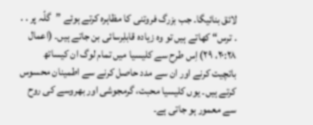لائق بنائیگا۔ جب بزرگ فروتنی کا مظاہرہ کرتے ہوئے ”گلّہ پر . . . ترس“ کھاتے ہیں تو وہ زیادہ قابلِرسائی بن جاتے ہیں۔ (اعمال ۲۰:۲۸، ۲۹) اِس طرح سے کلیسیا میں تمام لوگ ان کیساتھ باتچیت کرنے اور ان سے مدد حاصل کرنے سے اطمینان محسوس کرتے ہیں۔ یوں کلیسیا محبت، گرمجوشی اور بھروسے کی روح سے معمور ہو جاتی ہے۔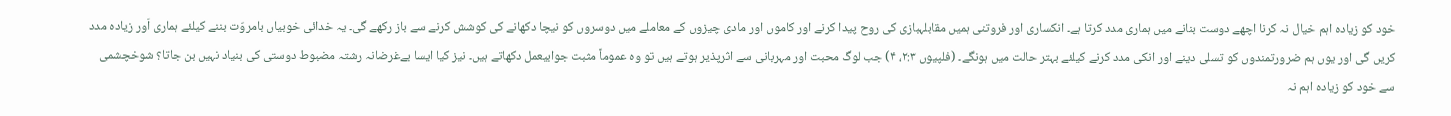خود کو زیادہ اہم خیال نہ کرنا اچھے دوست بنانے میں ہماری مدد کرتا ہے۔ انکساری اور فروتنی ہمیں مقابلہبازی کی روح پیدا کرنے اور کاموں اور مادی چیزوں کے معاملے میں دوسروں کو نیچا دکھانے کی کوشش کرنے سے باز رکھے گی۔ یہ خدائی خوبیاں بامروّت بننے کیلئے ہماری اَور زیادہ مدد کریں گی اور یوں ہم ضرورتمندوں کو تسلی دینے اور انکی مدد کرنے کیلئے بہتر حالت میں ہونگے۔ (فلپیوں ۲:۳، ۴) جب لوگ محبت اور مہربانی سے اثرپذیر ہوتے ہیں تو وہ عموماً مثبت جوابیعمل دکھاتے ہیں۔ نیز کیا ایسا بےغرضانہ رشتہ مضبوط دوستی کی بنیاد نہیں بن جاتا؟ شوخچشمی سے خود کو زیادہ اہم نہ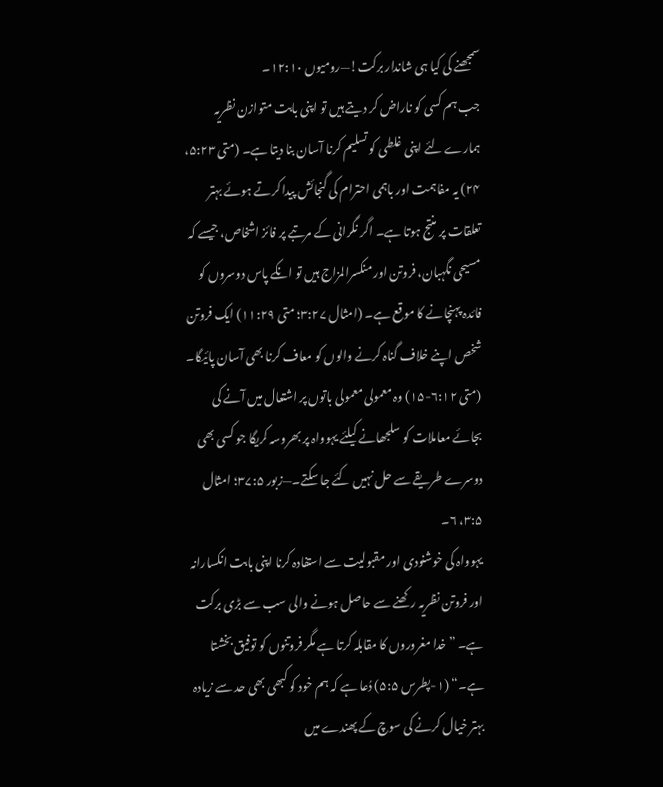سمجھنے کی کیا ہی شاندار برکت!—رومیوں ۱۲:۱۰۔
جب ہم کسی کو ناراض کر دیتے ہیں تو اپنی بابت متوازن نظریہ ہمارے لئے اپنی غلطی کو تسلیم کرنا آسان بنا دیتا ہے۔ (متی ۵:۲۳، ۲۴) یہ مفاہمت اور باہمی احترام کی گنجائش پیدا کرتے ہوئے بہتر تعلقات پر منتج ہوتا ہے۔ اگر نگرانی کے مرتبے پر فائز اشخاص، جیسے کہ مسیحی نگہبان، فروتن اور منکسرالمزاج ہیں تو انکے پاس دوسروں کو فائدہ پہنچانے کا موقع ہے۔ (امثال ۳:۲۷؛ متی ۱۱:۲۹) ایک فروتن شخص اپنے خلاف گناہ کرنے والوں کو معاف کرنا بھی آسان پائیگا۔ (متی ۶:۱۲-۱۵) وہ معمولی معمولی باتوں پر اشتعال میں آنے کی بجائے معاملات کو سلجھانے کیلئے یہوواہ پر بھروسہ کریگا جو کسی بھی دوسرے طریقے سے حل نہیں کئے جا سکتے۔—زبور ۳۷:۵؛ امثال ۳:۵، ۶۔
یہوواہ کی خوشنودی اور مقبولیت سے استفادہ کرنا اپنی بابت انکسارانہ اور فروتن نظریہ رکھنے سے حاصل ہونے والی سب سے بڑی برکت ہے۔ ”خدا مغروروں کا مقابلہ کرتا ہے مگر فروتنوں کو توفیق بخشتا ہے۔“ (۱-پطرس ۵:۵) دُعا ہے کہ ہم خود کو کبھی بھی حد سے زیادہ بہتر خیال کرنے کی سوچ کے پھندے میں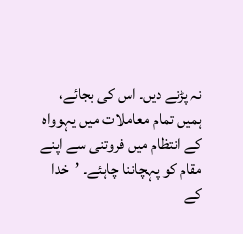نہ پڑنے دیں۔ اس کی بجائے، ہمیں تمام معاملات میں یہوواہ کے انتظام میں فروتنی سے اپنے مقام کو پہچاننا چاہئے۔ ’خدا کے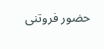حضور فروتنی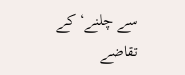سے چلنے‘ کے تقاضے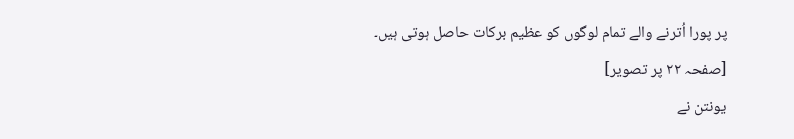پر پورا اُترنے والے تمام لوگوں کو عظیم برکات حاصل ہوتی ہیں۔
[صفحہ ۲۲ پر تصویر]
یونتن نے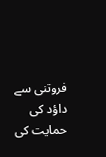فروتنی سے داؤد کی حمایت کی